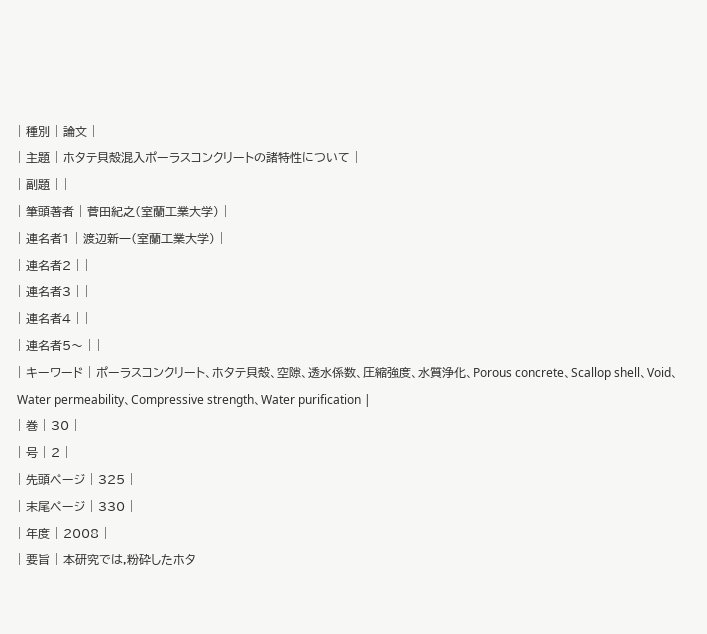| 種別 | 論文 |
| 主題 | ホタテ貝殻混入ポーラスコンクリートの諸特性について |
| 副題 | |
| 筆頭著者 | 菅田紀之(室蘭工業大学) |
| 連名者1 | 渡辺新一(室蘭工業大学) |
| 連名者2 | |
| 連名者3 | |
| 連名者4 | |
| 連名者5〜 | |
| キーワード | ポーラスコンクリート、ホタテ貝殻、空隙、透水係数、圧縮強度、水質浄化、Porous concrete、Scallop shell、Void、Water permeability、Compressive strength、Water purification |
| 巻 | 30 |
| 号 | 2 |
| 先頭ページ | 325 |
| 末尾ページ | 330 |
| 年度 | 2008 |
| 要旨 | 本研究では,粉砕したホタ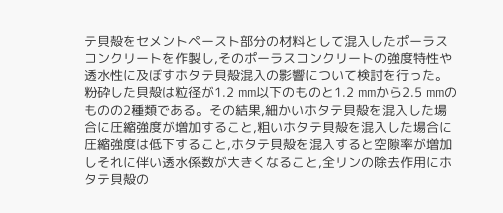テ貝殻をセメントペースト部分の材料として混入したポーラスコンクリートを作製し,そのポーラスコンクリートの強度特性や透水性に及ぼすホタテ貝殻混入の影響について検討を行った。粉砕した貝殻は粒径が1.2 mm以下のものと1.2 mmから2.5 mmのものの2種類である。その結果,細かいホタテ貝殻を混入した場合に圧縮強度が増加すること,粗いホタテ貝殻を混入した場合に圧縮強度は低下すること,ホタテ貝殻を混入すると空隙率が増加しそれに伴い透水係数が大きくなること,全リンの除去作用にホタテ貝殻の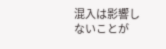混入は影響しないことが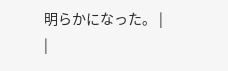明らかになった。 |
|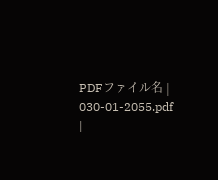PDFファイル名 | 030-01-2055.pdf |